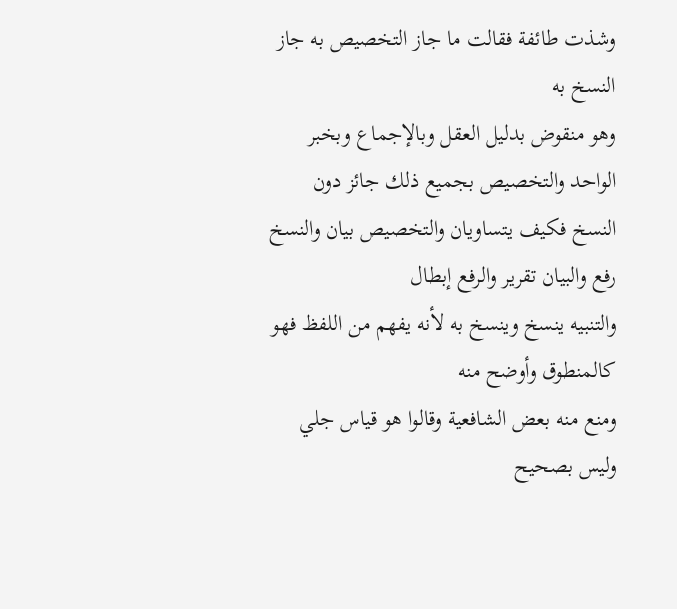وشذت طائفة فقالت ما جاز التخصيص به جاز النسخ به
وهو منقوض بدليل العقل وبالإجماع وبخبر الواحد والتخصيص بجميع ذلك جائز دون النسخ فكيف يتساويان والتخصيص بيان والنسخ رفع والبيان تقرير والرفع إبطال
والتنبيه ينسخ وينسخ به لأنه يفهم من اللفظ فهو كالمنطوق وأوضح منه
ومنع منه بعض الشافعية وقالوا هو قياس جلي وليس بصحيح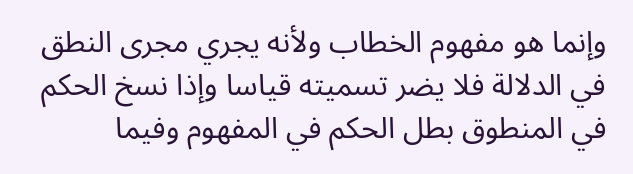وإنما هو مفهوم الخطاب ولأنه يجري مجرى النطق في الدلالة فلا يضر تسميته قياسا وإذا نسخ الحكم في المنطوق بطل الحكم في المفهوم وفيما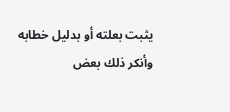يثبت بعلته أو بدليل خطابه
وأنكر ذلك بعض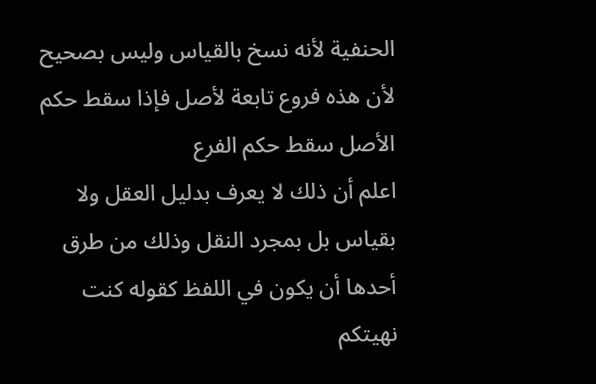الحنفية لأنه نسخ بالقياس وليس بصحيح لأن هذه فروع تابعة لأصل فإذا سقط حكم الأصل سقط حكم الفرع
اعلم أن ذلك لا يعرف بدليل العقل ولا بقياس بل بمجرد النقل وذلك من طرق
أحدها أن يكون في اللفظ كقوله كنت نهيتكم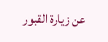عن زيارة القبور